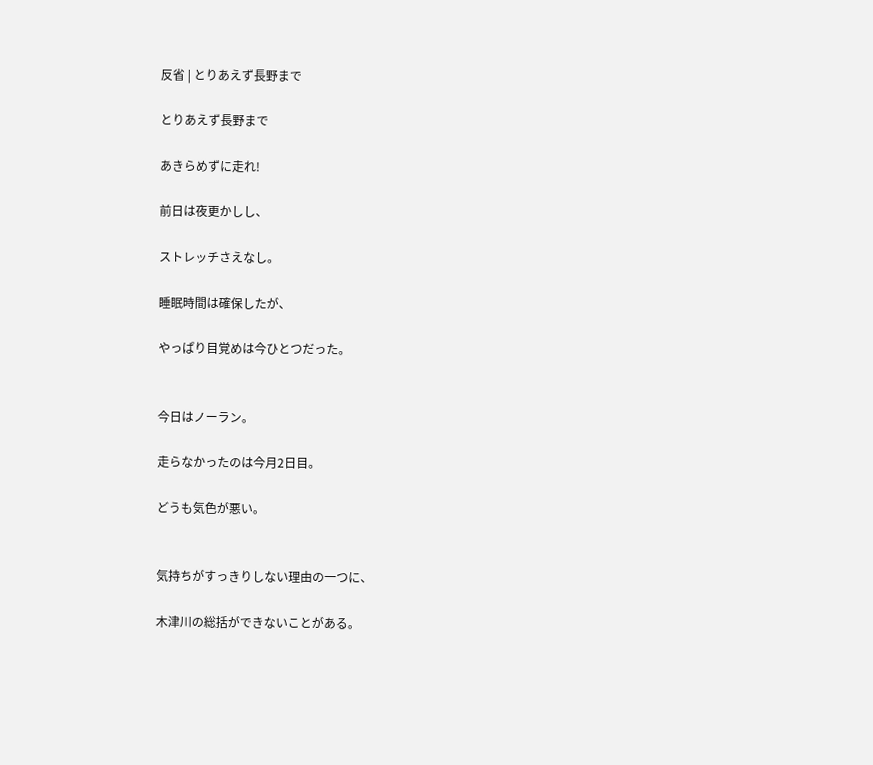反省 | とりあえず長野まで

とりあえず長野まで

あきらめずに走れ!

前日は夜更かしし、

ストレッチさえなし。

睡眠時間は確保したが、

やっぱり目覚めは今ひとつだった。


今日はノーラン。

走らなかったのは今月2日目。

どうも気色が悪い。


気持ちがすっきりしない理由の一つに、

木津川の総括ができないことがある。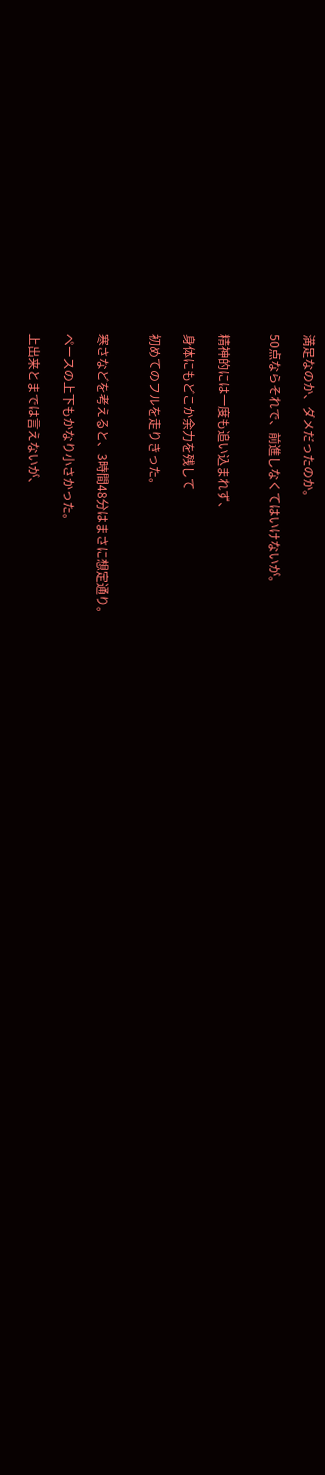満足なのか、ダメだったのか。

50点ならそれで、前進しなくてはいけないが。


精神的には一度も追い込まれず、

身体にもどこか余力を残して

初めてのフルを走りきった。


寒さなどを考えると、3時間48分はまさに想定通り。

ペースの上下もかなり小さかった。

上出来とまでは言えないが、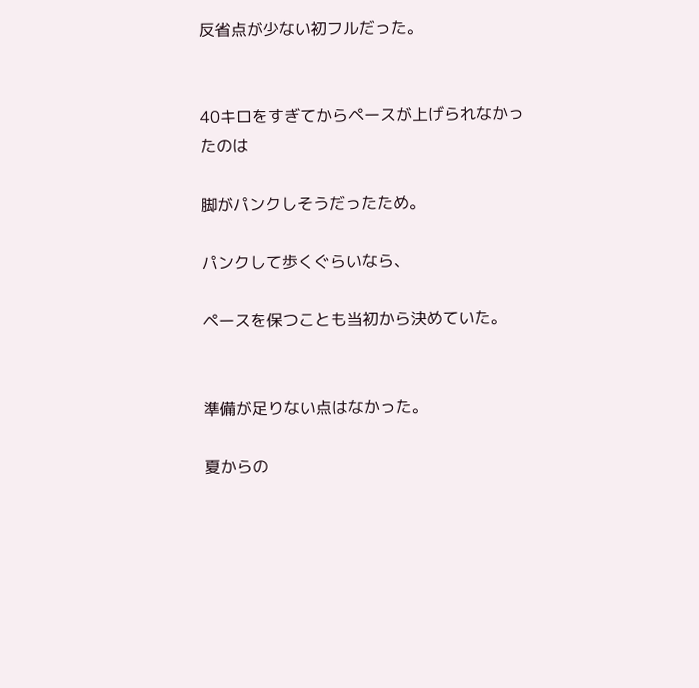反省点が少ない初フルだった。


40キロをすぎてからペースが上げられなかったのは

脚がパンクしそうだったため。

パンクして歩くぐらいなら、

ペースを保つことも当初から決めていた。


準備が足りない点はなかった。

夏からの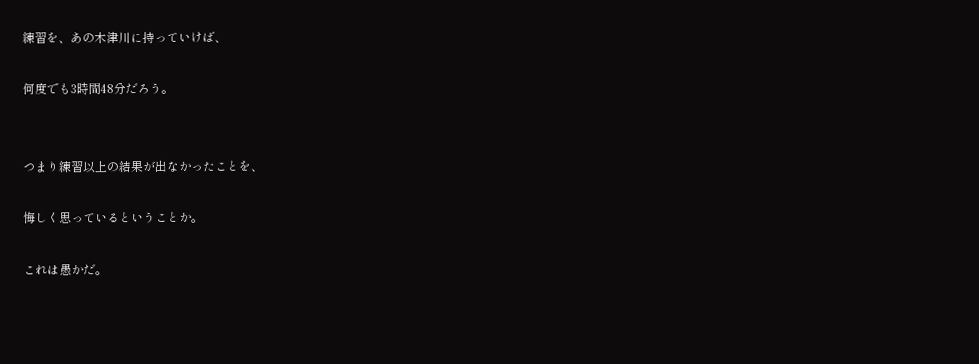練習を、あの木津川に持っていけば、

何度でも3時間48分だろう。


つまり練習以上の結果が出なかったことを、

悔しく思っているということか。

これは愚かだ。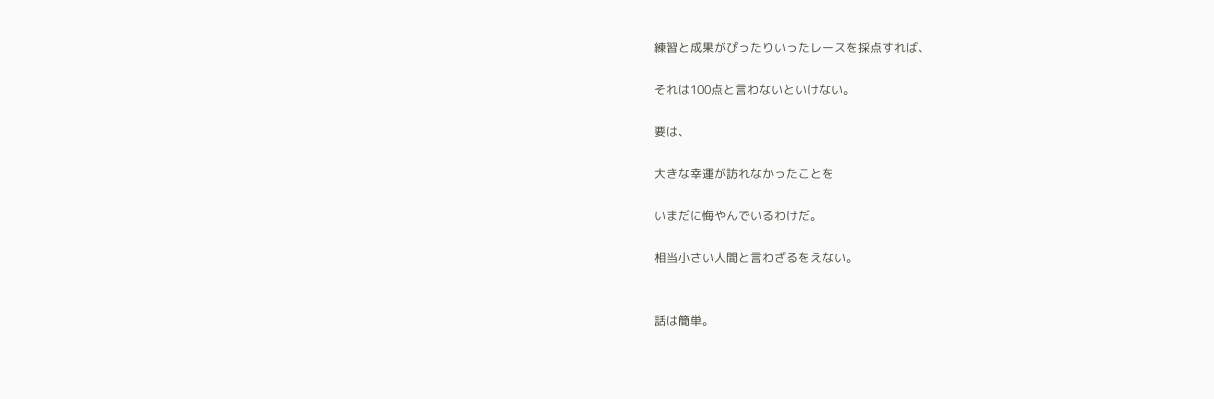練習と成果がぴったりいったレースを採点すれば、

それは100点と言わないといけない。

要は、

大きな幸運が訪れなかったことを

いまだに悔やんでいるわけだ。

相当小さい人間と言わざるをえない。


話は簡単。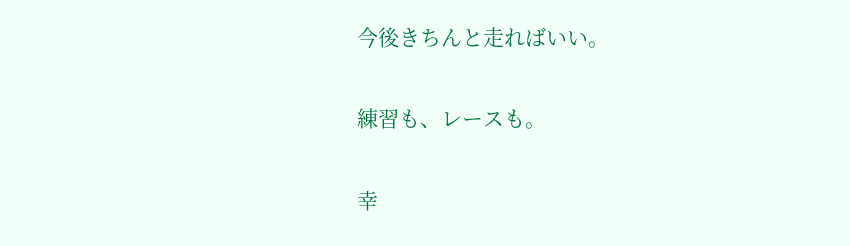今後きちんと走ればいい。

練習も、レースも。

幸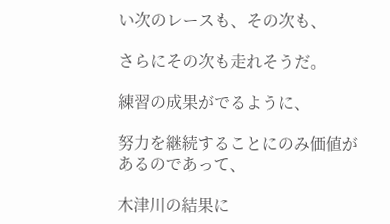い次のレースも、その次も、

さらにその次も走れそうだ。

練習の成果がでるように、

努力を継続することにのみ価値があるのであって、

木津川の結果に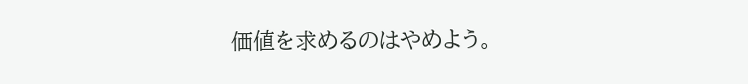価値を求めるのはやめよう。